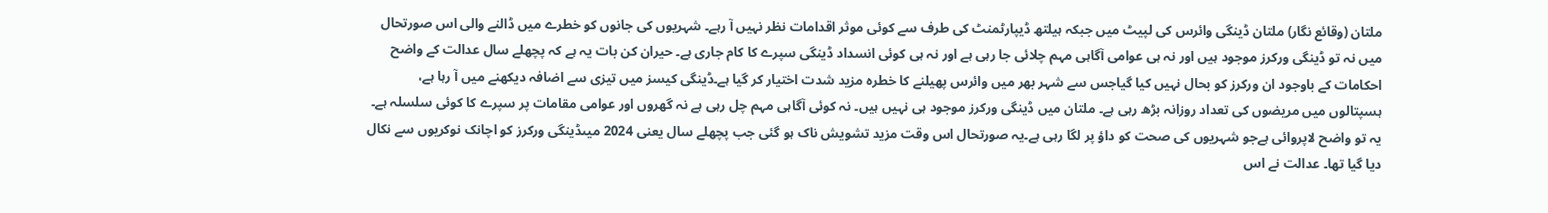ملتان (وقائع نگار) ملتان ڈینگی وائرس کی لپیٹ میں جبکہ ہیلتھ ڈیپارٹمنٹ کی طرف سے کوئی موثر اقدامات نظر نہیں آ رہے۔ شہریوں کی جانوں کو خطرے میں ڈالنے والی اس صورتحال میں نہ تو ڈینگی ورکرز موجود ہیں اور نہ ہی عوامی آگاہی مہم چلائی جا رہی ہے اور نہ ہی کوئی انسداد ڈینگی سپرے کا کام جاری ہے۔ حیران کن بات یہ ہے کہ پچھلے سال عدالت کے واضح احکامات کے باوجود ان ورکرز کو بحال نہیں کیا گیاجس سے شہر بھر میں وائرس پھیلنے کا خطرہ مزید شدت اختیار کر گیا ہے۔ڈینگی کیسز میں تیزی سے اضافہ دیکھنے میں آ رہا ہے، ہسپتالوں میں مریضوں کی تعداد روزانہ بڑھ رہی ہے۔ ملتان میں ڈینگی ورکرز موجود ہی نہیں ہیں۔ نہ کوئی آگاہی مہم چل رہی ہے نہ گھروں اور عوامی مقامات پر سپرے کا کوئی سلسلہ ہے۔ یہ تو واضح لاپروائی ہےجو شہریوں کی صحت کو داؤ پر لگا رہی ہے۔یہ صورتحال اس وقت مزید تشویش ناک ہو گئی جب پچھلے سال یعنی 2024 میںڈینگی ورکرز کو اچانک نوکریوں سے نکال دیا گیا تھا۔ عدالت نے اس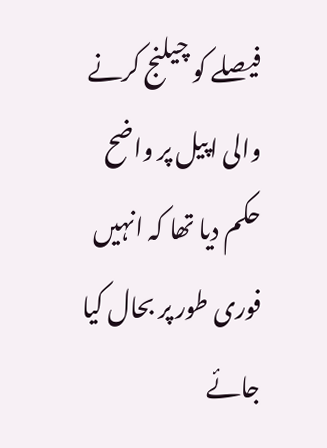فیصلے کو چیلنج کرنے والی اپیل پر واضح حکم دیا تھا کہ انہیں فوری طور پر بحال کیا جائے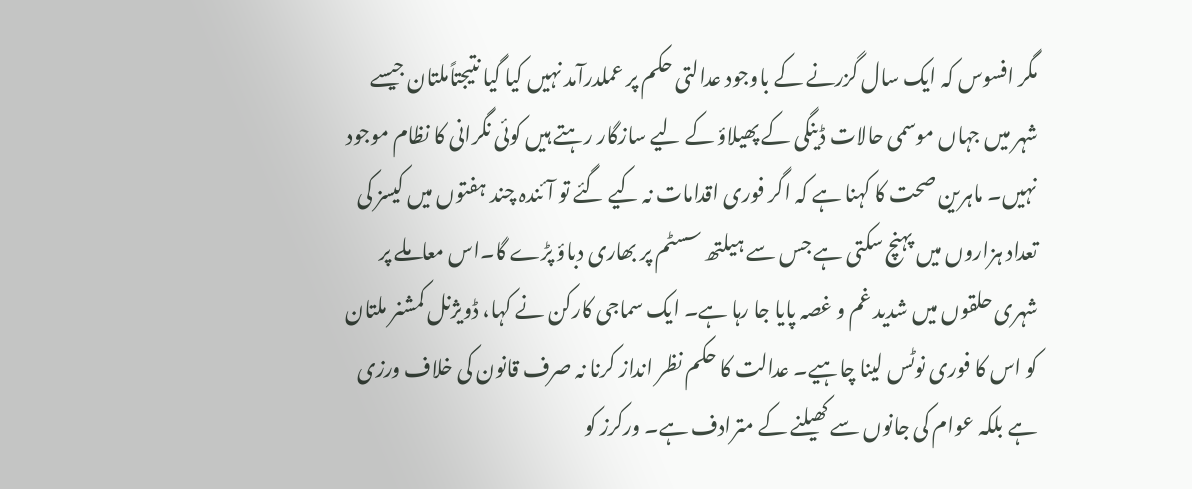مگر افسوس کہ ایک سال گزرنے کے باوجود عدالتی حکم پر عملدرآمد نہیں کیا گیا نتیجتاًملتان جیسے شہر میں جہاں موسمی حالات ڈینگی کے پھیلاؤ کے لیے سازگار رہتے ہیں کوئی نگرانی کا نظام موجود نہیں۔ ماہرین صحت کا کہنا ہے کہ اگر فوری اقدامات نہ کیے گئے تو آئندہ چند ہفتوں میں کیسز کی تعداد ہزاروں میں پہنچ سکتی ہے جس سے ہیلتھ سسٹم پر بھاری دباؤ پڑے گا۔اس معاملے پر شہری حلقوں میں شدید غم و غصہ پایا جا رہا ہے۔ ایک سماجی کارکن نے کہا، ڈویژنل کمشنر ملتان کو اس کا فوری نوٹس لینا چاہیے۔ عدالت کا حکم نظر انداز کرنا نہ صرف قانون کی خلاف ورزی ہے بلکہ عوام کی جانوں سے کھیلنے کے مترادف ہے۔ ورکرز کو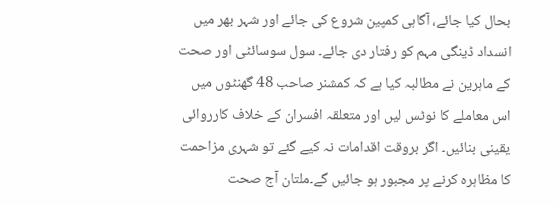بحال کیا جائے، آگاہی کمپین شروع کی جائے اور شہر بھر میں انسداد ڈینگی مہم کو رفتار دی جائے۔ سول سوسائٹی اور صحت کے ماہرین نے مطالبہ کیا ہے کہ کمشنر صاحب 48 گھنٹوں میں اس معاملے کا نوٹس لیں اور متعلقہ افسران کے خلاف کارروائی یقینی بنائیں۔ اگر بروقت اقدامات نہ کیے گئے تو شہری مزاحمت کا مظاہرہ کرنے پر مجبور ہو جائیں گے۔ملتان آج صحت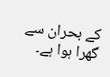کے بحران سے گھرا ہوا ہے۔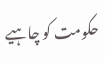حکومت کو چاہیے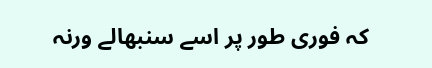کہ فوری طور پر اسے سنبھالے ورنہ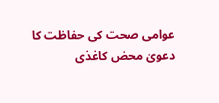عوامی صحت کی حفاظت کا دعویٰ محض کاغذی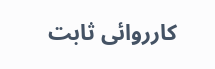کارروائی ثابت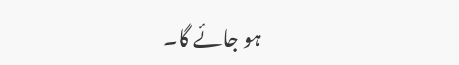ہو جائے گا۔